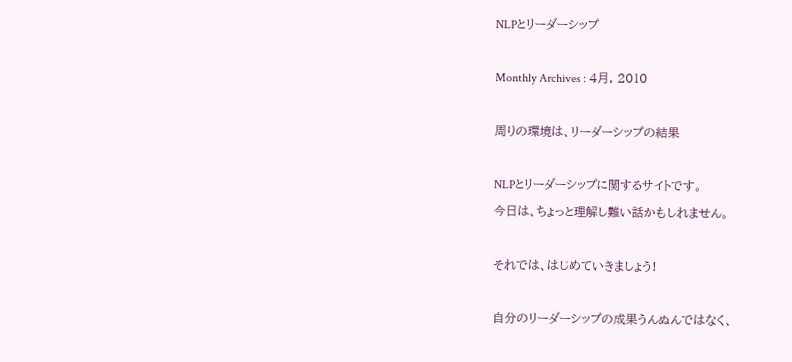NLPとリーダーシップ

Monthly Archives : 4月, 2010

周りの環境は、リーダーシップの結果

NLPとリーダーシップに関するサイトです。
今日は、ちょっと理解し難い話かもしれません。

それでは、はじめていきましょう!

自分のリーダーシップの成果うんぬんではなく、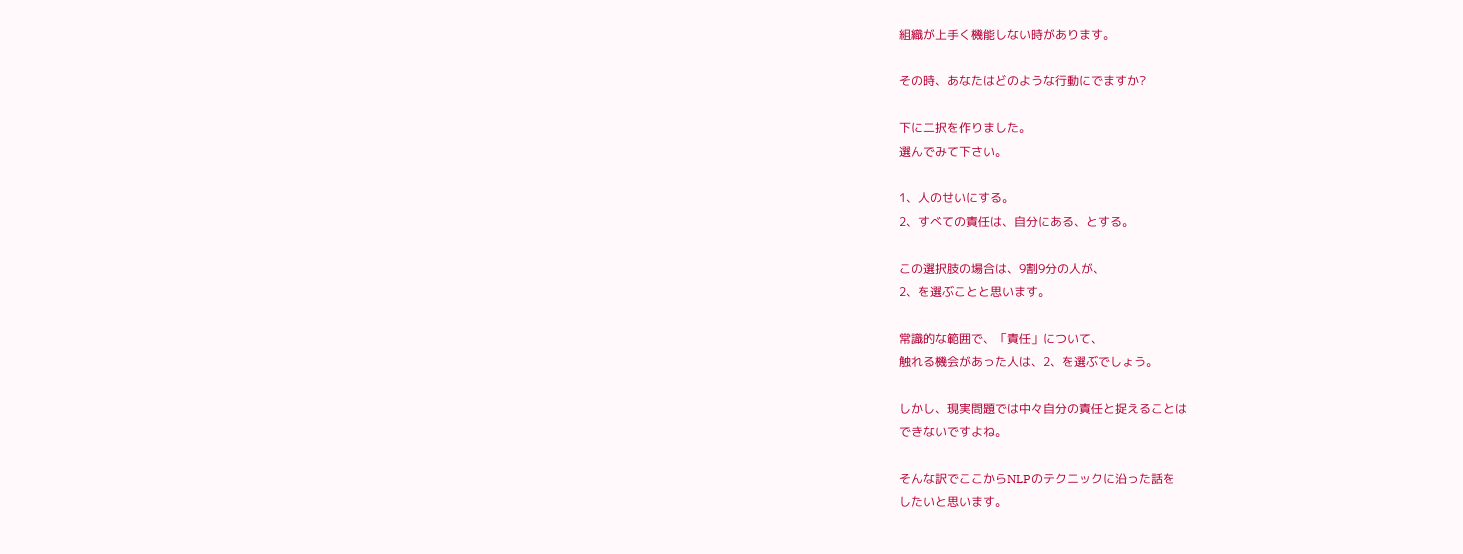組織が上手く機能しない時があります。

その時、あなたはどのような行動にでますか?

下に二択を作りました。
選んでみて下さい。

1、人のせいにする。
2、すべての責任は、自分にある、とする。

この選択肢の場合は、9割9分の人が、
2、を選ぶことと思います。

常識的な範囲で、「責任」について、
触れる機会があった人は、2、を選ぶでしょう。

しかし、現実問題では中々自分の責任と捉えることは
できないですよね。

そんな訳でここからNLPのテクニックに沿った話を
したいと思います。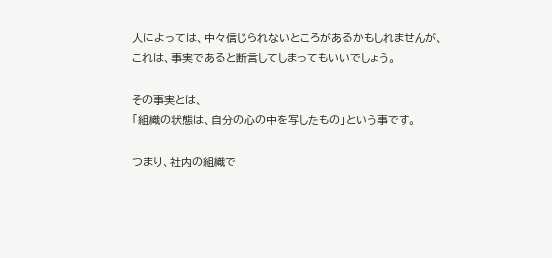人によっては、中々信じられないところがあるかもしれませんが、
これは、事実であると断言してしまってもいいでしょう。

その事実とは、
「組織の状態は、自分の心の中を写したもの」という事です。

つまり、社内の組織で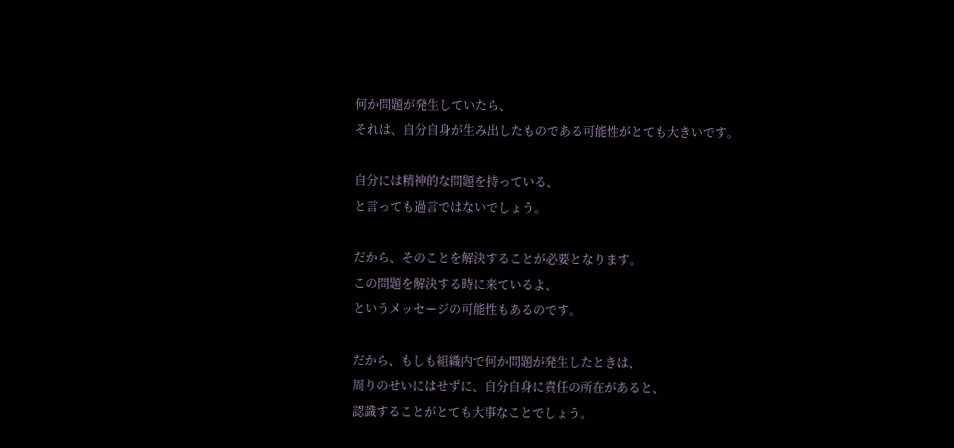何か問題が発生していたら、
それは、自分自身が生み出したものである可能性がとても大きいです。

自分には精神的な問題を持っている、
と言っても過言ではないでしょう。

だから、そのことを解決することが必要となります。
この問題を解決する時に来ているよ、
というメッセージの可能性もあるのです。

だから、もしも組織内で何か問題が発生したときは、
周りのせいにはせずに、自分自身に責任の所在があると、
認識することがとても大事なことでしょう。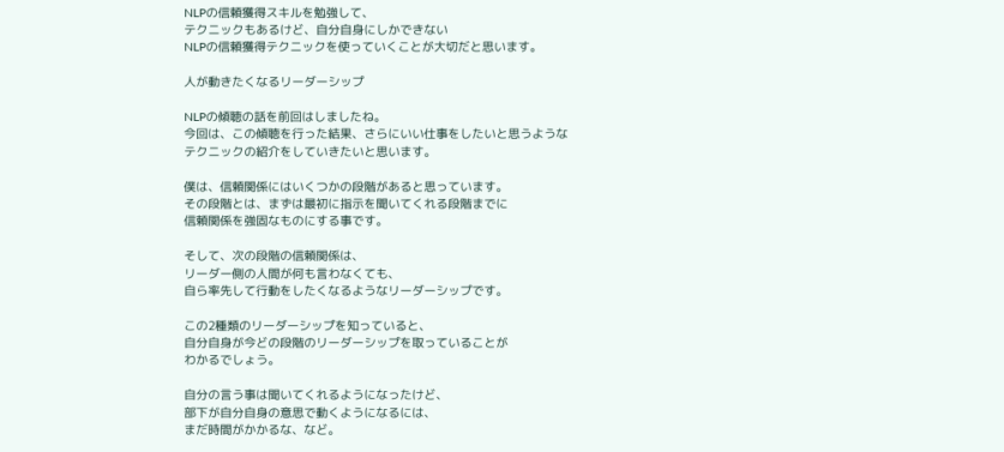NLPの信頼獲得スキルを勉強して、
テクニックもあるけど、自分自身にしかできない
NLPの信頼獲得テクニックを使っていくことが大切だと思います。

人が動きたくなるリーダーシップ

NLPの傾聴の話を前回はしましたね。
今回は、この傾聴を行った結果、さらにいい仕事をしたいと思うような
テクニックの紹介をしていきたいと思います。

僕は、信頼関係にはいくつかの段階があると思っています。
その段階とは、まずは最初に指示を聞いてくれる段階までに
信頼関係を強固なものにする事です。

そして、次の段階の信頼関係は、
リーダー側の人間が何も言わなくても、
自ら率先して行動をしたくなるようなリーダーシップです。

この2種類のリーダーシップを知っていると、
自分自身が今どの段階のリーダーシップを取っていることが
わかるでしょう。

自分の言う事は聞いてくれるようになったけど、
部下が自分自身の意思で動くようになるには、
まだ時間がかかるな、など。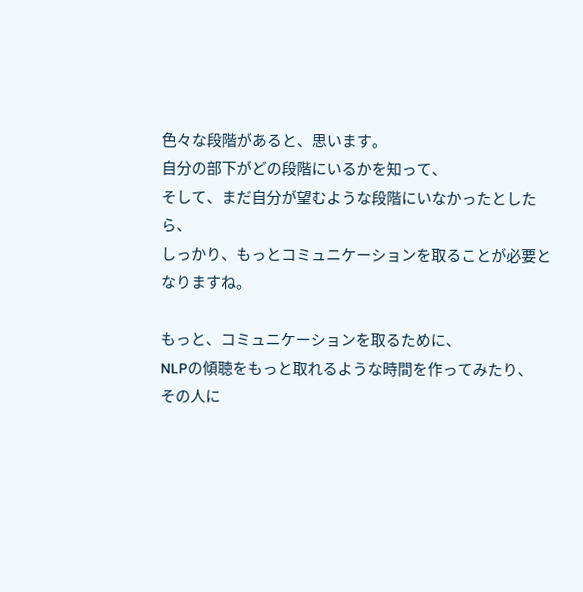色々な段階があると、思います。
自分の部下がどの段階にいるかを知って、
そして、まだ自分が望むような段階にいなかったとしたら、
しっかり、もっとコミュニケーションを取ることが必要となりますね。

もっと、コミュニケーションを取るために、
NLPの傾聴をもっと取れるような時間を作ってみたり、
その人に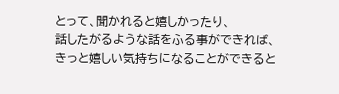とって、聞かれると嬉しかったり、
話したがるような話をふる事ができれば、
きっと嬉しい気持ちになることができると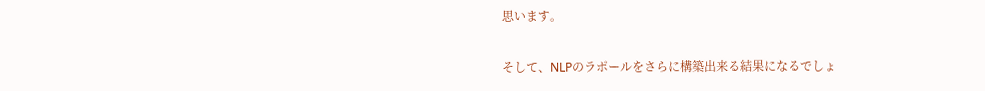思います。

そして、NLPのラポールをさらに構築出来る結果になるでしょ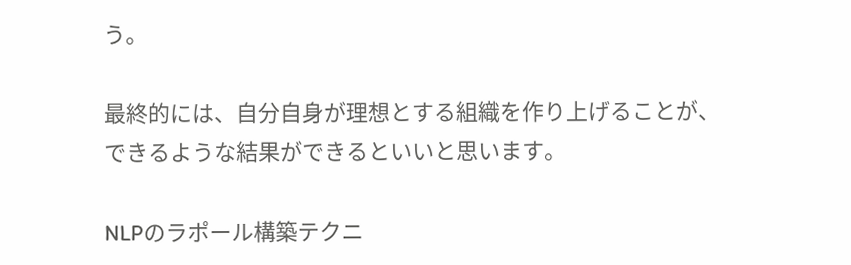う。

最終的には、自分自身が理想とする組織を作り上げることが、
できるような結果ができるといいと思います。

NLPのラポール構築テクニ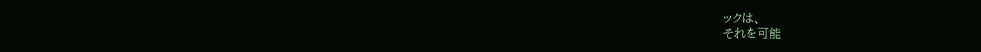ックは、
それを可能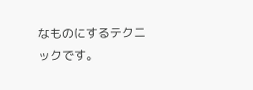なものにするテクニックです。